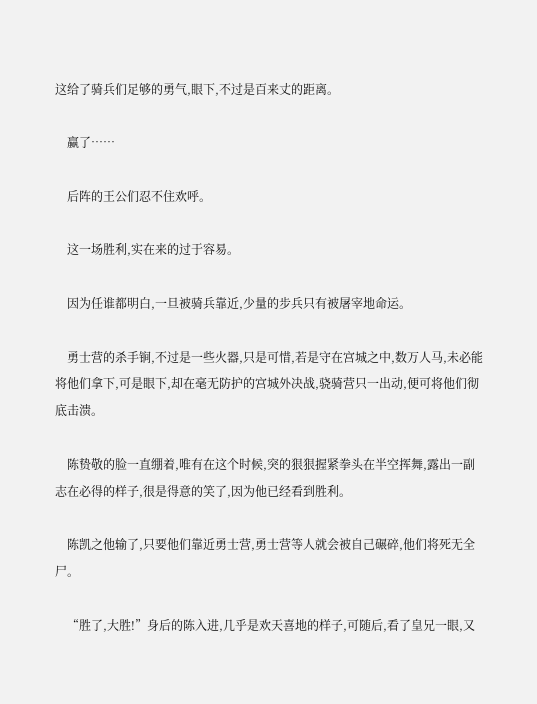这给了骑兵们足够的勇气,眼下,不过是百来丈的距离。

    赢了……

    后阵的王公们忍不住欢呼。

    这一场胜利,实在来的过于容易。

    因为任谁都明白,一旦被骑兵靠近,少量的步兵只有被屠宰地命运。

    勇士营的杀手锏,不过是一些火器,只是可惜,若是守在宫城之中,数万人马,未必能将他们拿下,可是眼下,却在毫无防护的宫城外决战,骁骑营只一出动,便可将他们彻底击溃。

    陈贽敬的脸一直绷着,唯有在这个时候,突的狠狠握紧拳头在半空挥舞,露出一副志在必得的样子,很是得意的笑了,因为他已经看到胜利。

    陈凯之他输了,只要他们靠近勇士营,勇士营等人就会被自己碾碎,他们将死无全尸。

    “胜了,大胜!”身后的陈入进,几乎是欢天喜地的样子,可随后,看了皇兄一眼,又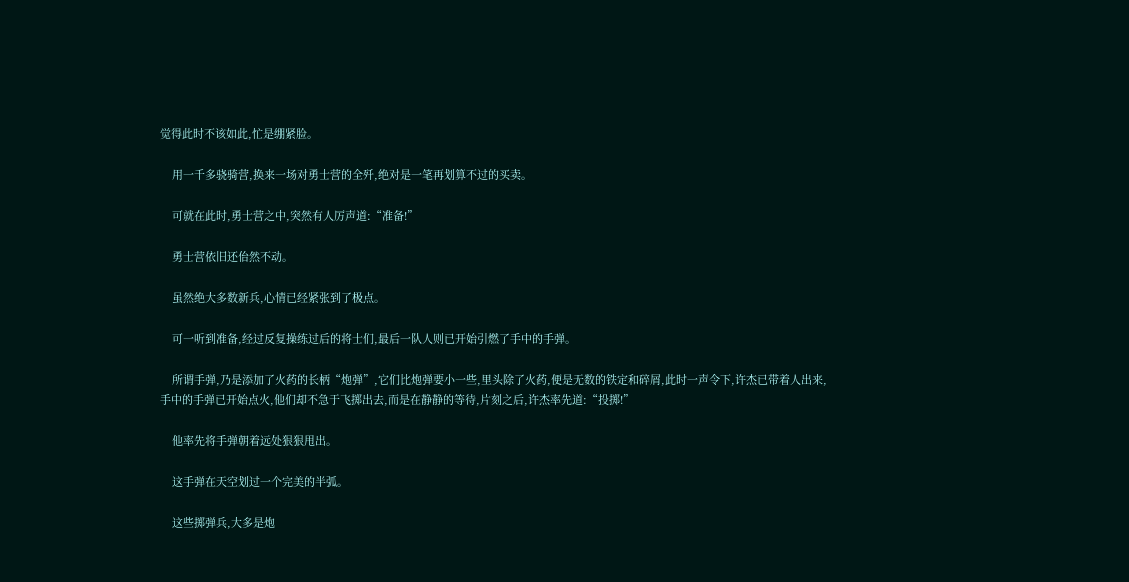觉得此时不该如此,忙是绷紧脸。

    用一千多骁骑营,换来一场对勇士营的全歼,绝对是一笔再划算不过的买卖。

    可就在此时,勇士营之中,突然有人厉声道:“准备!”

    勇士营依旧还佁然不动。

    虽然绝大多数新兵,心情已经紧张到了极点。

    可一听到准备,经过反复操练过后的将士们,最后一队人则已开始引燃了手中的手弹。

    所谓手弹,乃是添加了火药的长柄“炮弹”,它们比炮弹要小一些,里头除了火药,便是无数的铁定和碎屑,此时一声令下,许杰已带着人出来,手中的手弹已开始点火,他们却不急于飞掷出去,而是在静静的等待,片刻之后,许杰率先道:“投掷!”

    他率先将手弹朝着远处狠狠甩出。

    这手弹在天空划过一个完美的半弧。

    这些掷弹兵,大多是炮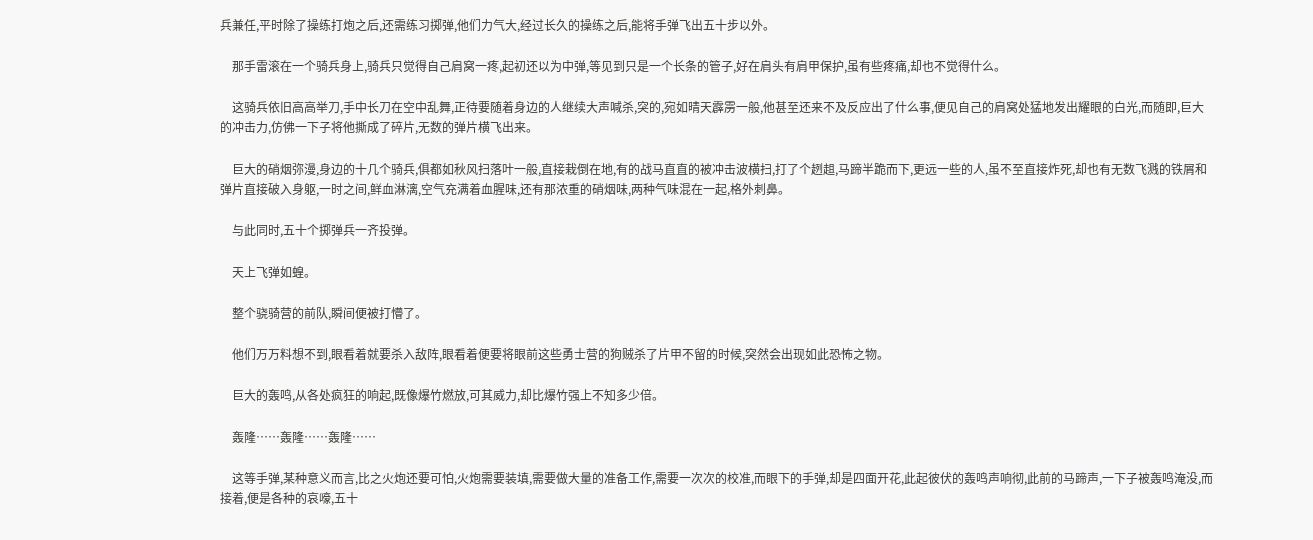兵兼任,平时除了操练打炮之后,还需练习掷弹,他们力气大,经过长久的操练之后,能将手弹飞出五十步以外。

    那手雷滚在一个骑兵身上,骑兵只觉得自己肩窝一疼,起初还以为中弹,等见到只是一个长条的管子,好在肩头有肩甲保护,虽有些疼痛,却也不觉得什么。

    这骑兵依旧高高举刀,手中长刀在空中乱舞,正待要随着身边的人继续大声喊杀,突的,宛如晴天霹雳一般,他甚至还来不及反应出了什么事,便见自己的肩窝处猛地发出耀眼的白光,而随即,巨大的冲击力,仿佛一下子将他撕成了碎片,无数的弹片横飞出来。

    巨大的硝烟弥漫,身边的十几个骑兵,俱都如秋风扫落叶一般,直接栽倒在地,有的战马直直的被冲击波横扫,打了个趔趄,马蹄半跪而下,更远一些的人,虽不至直接炸死,却也有无数飞溅的铁屑和弹片直接破入身躯,一时之间,鲜血淋漓,空气充满着血腥味,还有那浓重的硝烟味,两种气味混在一起,格外刺鼻。

    与此同时,五十个掷弹兵一齐投弹。

    天上飞弹如蝗。

    整个骁骑营的前队,瞬间便被打懵了。

    他们万万料想不到,眼看着就要杀入敌阵,眼看着便要将眼前这些勇士营的狗贼杀了片甲不留的时候,突然会出现如此恐怖之物。

    巨大的轰鸣,从各处疯狂的响起,既像爆竹燃放,可其威力,却比爆竹强上不知多少倍。

    轰隆……轰隆……轰隆……

    这等手弹,某种意义而言,比之火炮还要可怕,火炮需要装填,需要做大量的准备工作,需要一次次的校准,而眼下的手弹,却是四面开花,此起彼伏的轰鸣声响彻,此前的马蹄声,一下子被轰鸣淹没,而接着,便是各种的哀嚎,五十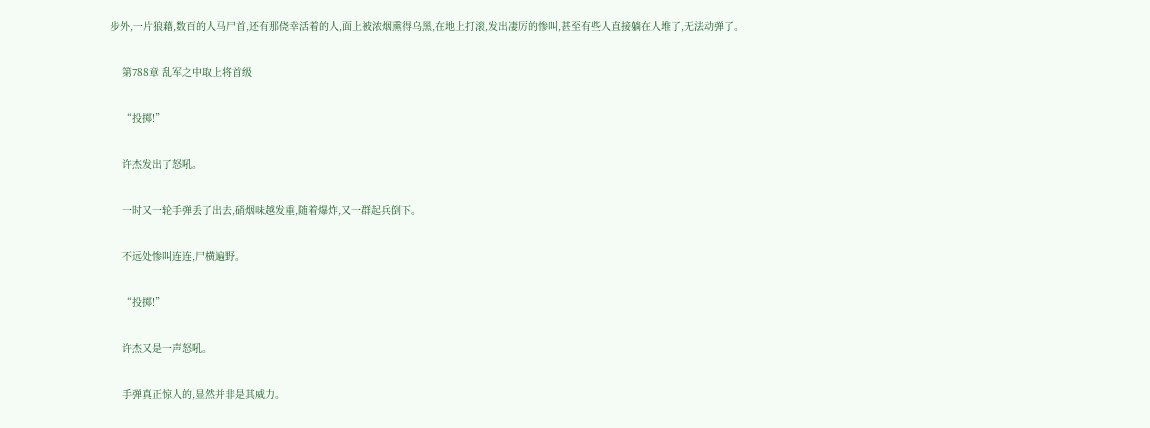步外,一片狼藉,数百的人马尸首,还有那侥幸活着的人,面上被浓烟熏得乌黑,在地上打滚,发出凄厉的惨叫,甚至有些人直接躺在人堆了,无法动弹了。

    第788章 乱军之中取上将首级

    “投掷!”

    许杰发出了怒吼。

    一时又一轮手弹丢了出去,硝烟味越发重,随着爆炸,又一群起兵倒下。

    不远处惨叫连连,尸横遍野。

    “投掷!”

    许杰又是一声怒吼。

    手弹真正惊人的,显然并非是其威力。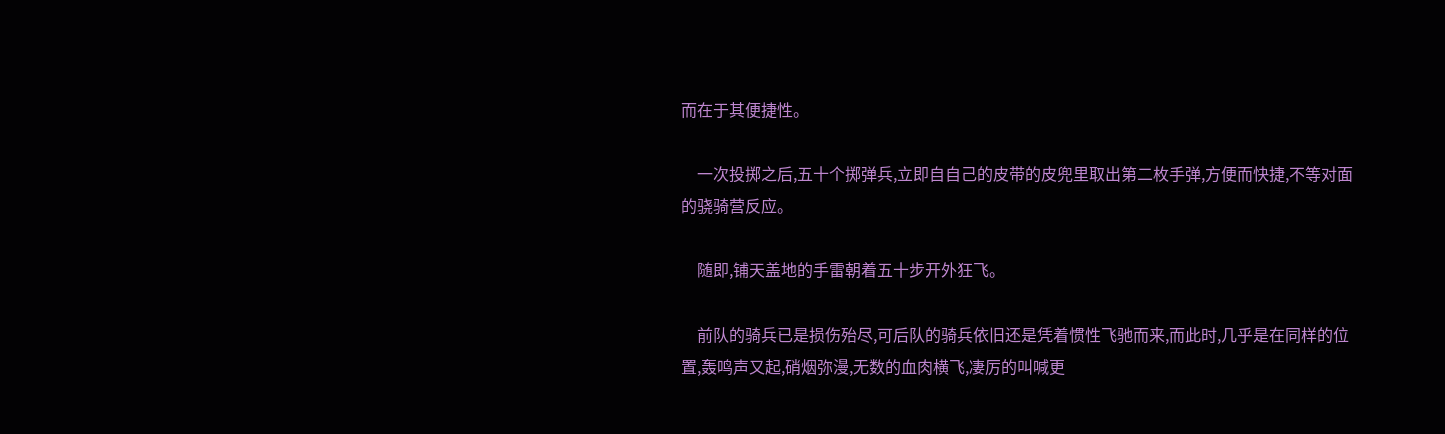而在于其便捷性。

    一次投掷之后,五十个掷弹兵,立即自自己的皮带的皮兜里取出第二枚手弹,方便而快捷,不等对面的骁骑营反应。

    随即,铺天盖地的手雷朝着五十步开外狂飞。

    前队的骑兵已是损伤殆尽,可后队的骑兵依旧还是凭着惯性飞驰而来,而此时,几乎是在同样的位置,轰鸣声又起,硝烟弥漫,无数的血肉横飞,凄厉的叫喊更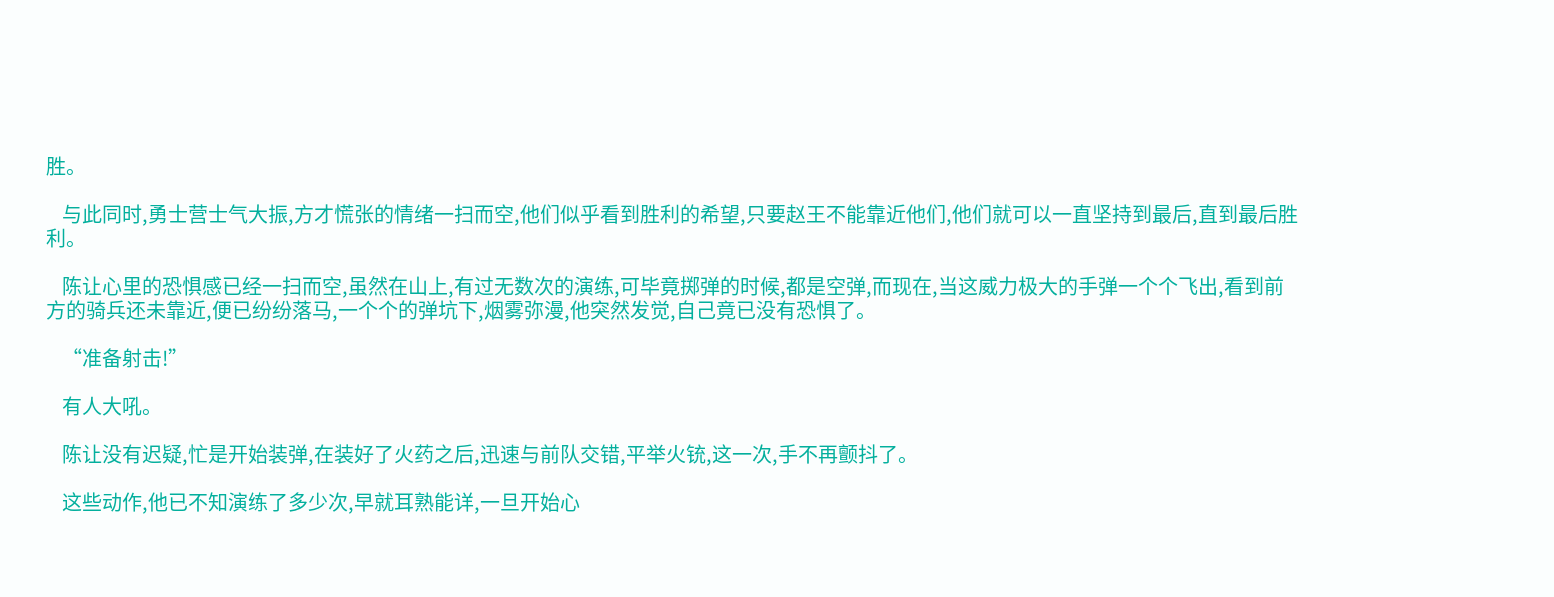胜。

    与此同时,勇士营士气大振,方才慌张的情绪一扫而空,他们似乎看到胜利的希望,只要赵王不能靠近他们,他们就可以一直坚持到最后,直到最后胜利。

    陈让心里的恐惧感已经一扫而空,虽然在山上,有过无数次的演练,可毕竟掷弹的时候,都是空弹,而现在,当这威力极大的手弹一个个飞出,看到前方的骑兵还未靠近,便已纷纷落马,一个个的弹坑下,烟雾弥漫,他突然发觉,自己竟已没有恐惧了。

    “准备射击!”

    有人大吼。

    陈让没有迟疑,忙是开始装弹,在装好了火药之后,迅速与前队交错,平举火铳,这一次,手不再颤抖了。

    这些动作,他已不知演练了多少次,早就耳熟能详,一旦开始心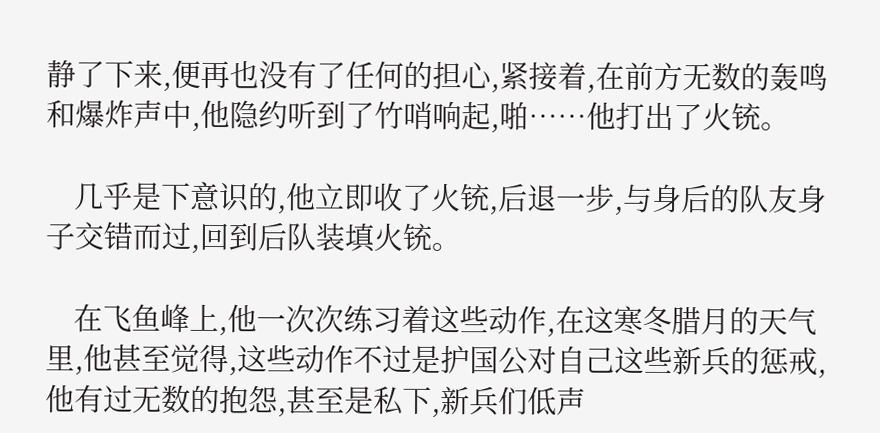静了下来,便再也没有了任何的担心,紧接着,在前方无数的轰鸣和爆炸声中,他隐约听到了竹哨响起,啪……他打出了火铳。

    几乎是下意识的,他立即收了火铳,后退一步,与身后的队友身子交错而过,回到后队装填火铳。

    在飞鱼峰上,他一次次练习着这些动作,在这寒冬腊月的天气里,他甚至觉得,这些动作不过是护国公对自己这些新兵的惩戒,他有过无数的抱怨,甚至是私下,新兵们低声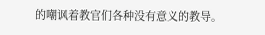的嘲讽着教官们各种没有意义的教导。